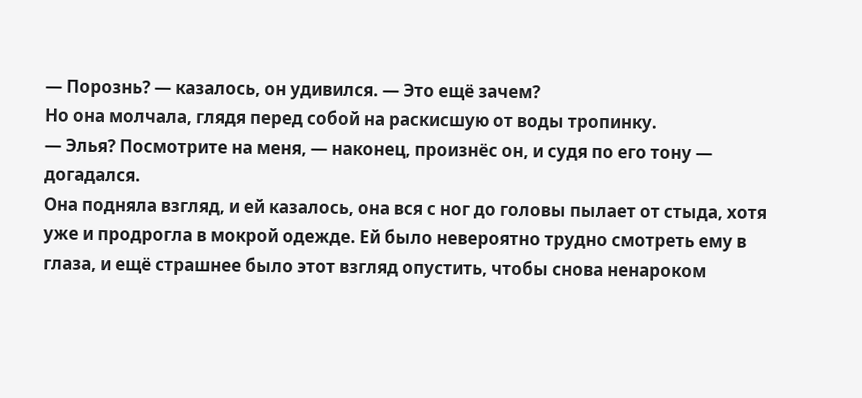— Порознь? — казалось, он удивился. — Это ещё зачем?
Но она молчала, глядя перед собой на раскисшую от воды тропинку.
— Элья? Посмотрите на меня, — наконец, произнёс он, и судя по его тону — догадался.
Она подняла взгляд, и ей казалось, она вся с ног до головы пылает от стыда, хотя уже и продрогла в мокрой одежде. Ей было невероятно трудно смотреть ему в глаза, и ещё страшнее было этот взгляд опустить, чтобы снова ненароком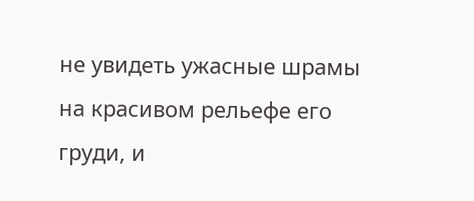не увидеть ужасные шрамы на красивом рельефе его груди, и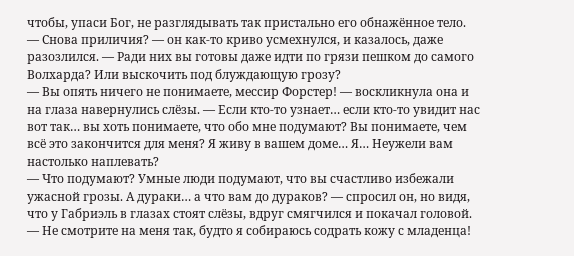чтобы, упаси Бог, не разглядывать так пристально его обнажённое тело.
— Снова приличия? — он как-то криво усмехнулся, и казалось, даже разозлился. — Ради них вы готовы даже идти по грязи пешком до самого Волхарда? Или выскочить под блуждающую грозу?
— Вы опять ничего не понимаете, мессир Форстер! — воскликнула она и на глаза навернулись слёзы. — Если кто-то узнает… если кто-то увидит нас вот так… вы хоть понимаете, что обо мне подумают? Вы понимаете, чем всё это закончится для меня? Я живу в вашем доме… Я… Неужели вам настолько наплевать?
— Что подумают? Умные люди подумают, что вы счастливо избежали ужасной грозы. А дураки… а что вам до дураков? — спросил он, но видя, что у Габриэль в глазах стоят слёзы, вдруг смягчился и покачал головой. — Не смотрите на меня так, будто я собираюсь содрать кожу с младенца!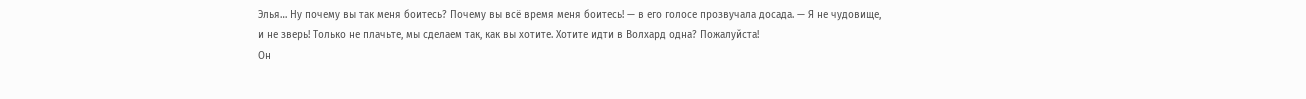Элья… Ну почему вы так меня боитесь? Почему вы всё время меня боитесь! — в его голосе прозвучала досада. — Я не чудовище, и не зверь! Только не плачьте, мы сделаем так, как вы хотите. Хотите идти в Волхард одна? Пожалуйста!
Он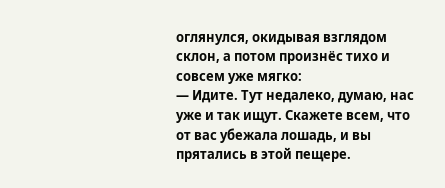оглянулся, окидывая взглядом склон, а потом произнёс тихо и совсем уже мягко:
— Идите. Тут недалеко, думаю, нас уже и так ищут. Скажете всем, что от вас убежала лошадь, и вы прятались в этой пещере.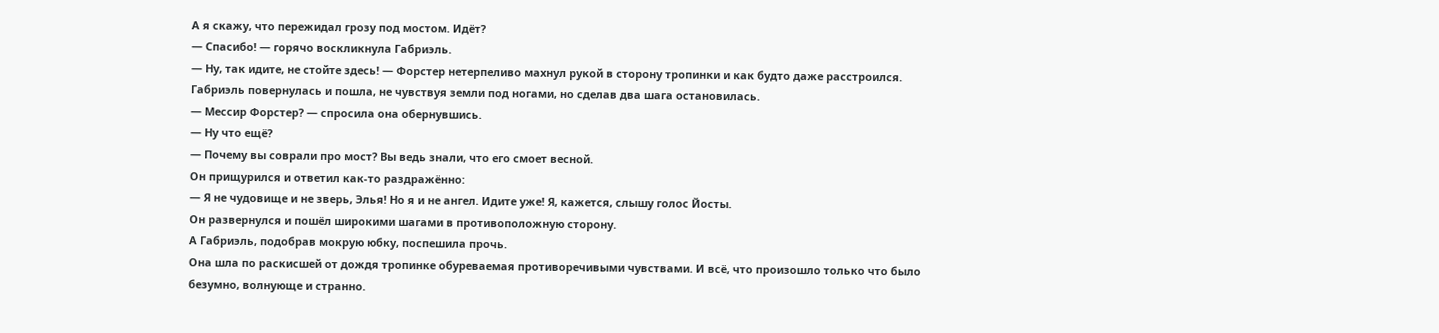А я скажу, что пережидал грозу под мостом. Идёт?
— Спасибо! — горячо воскликнула Габриэль.
— Ну, так идите, не стойте здесь! — Форстер нетерпеливо махнул рукой в сторону тропинки и как будто даже расстроился.
Габриэль повернулась и пошла, не чувствуя земли под ногами, но сделав два шага остановилась.
— Мессир Форстер? — спросила она обернувшись.
— Ну что ещё?
— Почему вы соврали про мост? Вы ведь знали, что его смоет весной.
Он прищурился и ответил как-то раздражённо:
— Я не чудовище и не зверь, Элья! Но я и не ангел. Идите уже! Я, кажется, слышу голос Йосты.
Он развернулся и пошёл широкими шагами в противоположную сторону.
А Габриэль, подобрав мокрую юбку, поспешила прочь.
Она шла по раскисшей от дождя тропинке обуреваемая противоречивыми чувствами. И всё, что произошло только что было безумно, волнующе и странно.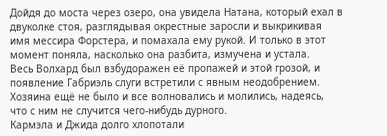Дойдя до моста через озеро, она увидела Натана, который ехал в двуколке стоя, разглядывая окрестные заросли и выкрикивая имя мессира Форстера, и помахала ему рукой. И только в этот момент поняла, насколько она разбита, измучена и устала.
Весь Волхард был взбудоражен её пропажей и этой грозой, и появление Габриэль слуги встретили с явным неодобрением. Хозяина ещё не было и все волновались и молились, надеясь, что с ним не случится чего-нибудь дурного.
Кармэла и Джида долго хлопотали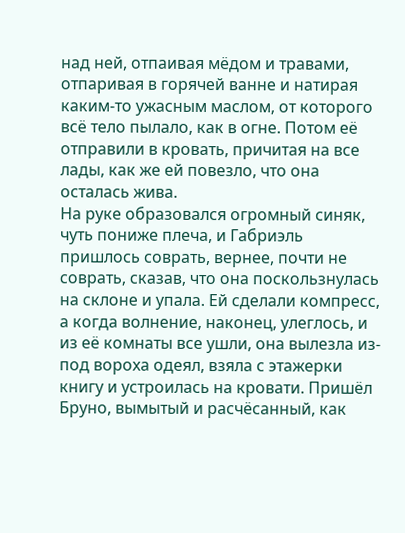над ней, отпаивая мёдом и травами, отпаривая в горячей ванне и натирая каким-то ужасным маслом, от которого всё тело пылало, как в огне. Потом её отправили в кровать, причитая на все лады, как же ей повезло, что она осталась жива.
На руке образовался огромный синяк, чуть пониже плеча, и Габриэль пришлось соврать, вернее, почти не соврать, сказав, что она поскользнулась на склоне и упала. Ей сделали компресс, а когда волнение, наконец, улеглось, и из её комнаты все ушли, она вылезла из-под вороха одеял, взяла с этажерки книгу и устроилась на кровати. Пришёл Бруно, вымытый и расчёсанный, как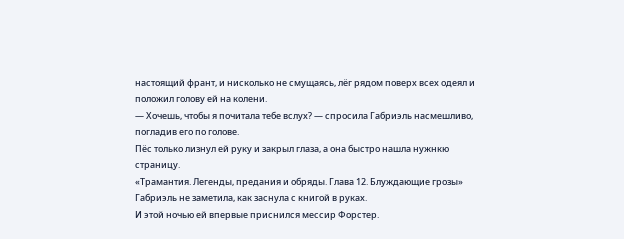настоящий франт, и нисколько не смущаясь, лёг рядом поверх всех одеял и положил голову ей на колени.
— Хочешь, чтобы я почитала тебе вслух? — спросила Габриэль насмешливо, погладив его по голове.
Пёс только лизнул ей руку и закрыл глаза, а она быстро нашла нужнкю страницу.
«Трамантия. Легенды, предания и обряды. Глава 12. Блуждающие грозы»
Габриэль не заметила, как заснула с книгой в руках.
И этой ночью ей впервые приснился мессир Форстер.